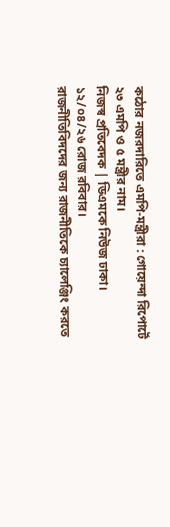কঠোর নজরদারিতে এমপি-মন্ত্রীরা : গোয়েন্দা রিপোর্টে ২৩ এমপি ও ৫ মন্ত্রীর নাম।
নিজস্ব প্রতিবেদক | ডিএমকে নিউজ ঢাকা।
১২/০৪/২৬ রোজ রবিবার।
রাজনীতিবিদদের জন্য রাজনীতিকে চ্যালেঞ্জিং করতে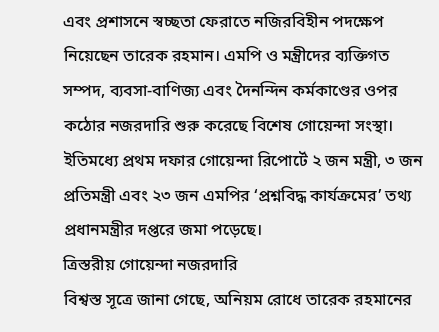এবং প্রশাসনে স্বচ্ছতা ফেরাতে নজিরবিহীন পদক্ষেপ নিয়েছেন তারেক রহমান। এমপি ও মন্ত্রীদের ব্যক্তিগত সম্পদ, ব্যবসা-বাণিজ্য এবং দৈনন্দিন কর্মকাণ্ডের ওপর কঠোর নজরদারি শুরু করেছে বিশেষ গোয়েন্দা সংস্থা। ইতিমধ্যে প্রথম দফার গোয়েন্দা রিপোর্টে ২ জন মন্ত্রী, ৩ জন প্রতিমন্ত্রী এবং ২৩ জন এমপির ‘প্রশ্নবিদ্ধ কার্যক্রমের’ তথ্য প্রধানমন্ত্রীর দপ্তরে জমা পড়েছে।
ত্রিস্তরীয় গোয়েন্দা নজরদারি
বিশ্বস্ত সূত্রে জানা গেছে, অনিয়ম রোধে তারেক রহমানের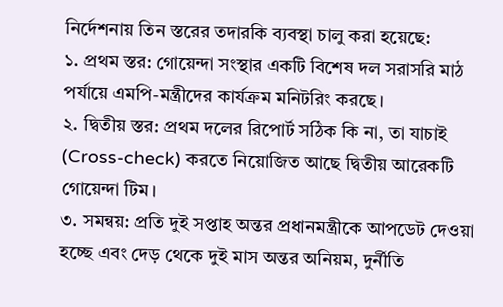নির্দেশনায় তিন স্তরের তদারকি ব্যবস্থা চালু করা হয়েছে:
১. প্রথম স্তর: গোয়েন্দা সংস্থার একটি বিশেষ দল সরাসরি মাঠ পর্যায়ে এমপি-মন্ত্রীদের কার্যক্রম মনিটরিং করছে।
২. দ্বিতীয় স্তর: প্রথম দলের রিপোর্ট সঠিক কি না, তা যাচাই (Cross-check) করতে নিয়োজিত আছে দ্বিতীয় আরেকটি গোয়েন্দা টিম।
৩. সমন্বয়: প্রতি দুই সপ্তাহ অন্তর প্রধানমন্ত্রীকে আপডেট দেওয়া হচ্ছে এবং দেড় থেকে দুই মাস অন্তর অনিয়ম, দুর্নীতি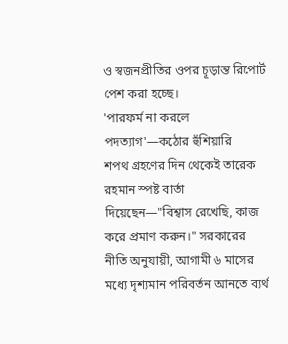ও স্বজনপ্রীতির ওপর চূড়ান্ত রিপোর্ট পেশ করা হচ্ছে।
'পারফর্ম না করলে পদত্যাগ'—কঠোর হুঁশিয়ারি
শপথ গ্রহণের দিন থেকেই তারেক রহমান স্পষ্ট বার্তা দিয়েছেন—"বিশ্বাস রেখেছি, কাজ করে প্রমাণ করুন।" সরকারের নীতি অনুযায়ী, আগামী ৬ মাসের মধ্যে দৃশ্যমান পরিবর্তন আনতে ব্যর্থ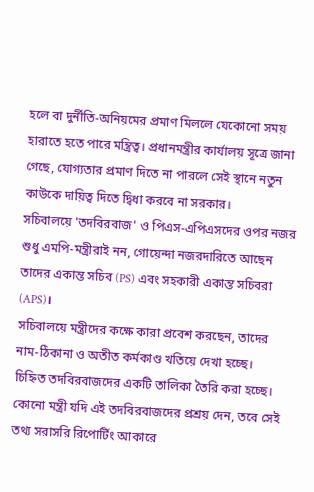হলে বা দুর্নীতি-অনিয়মের প্রমাণ মিললে যেকোনো সময় হারাতে হতে পারে মন্ত্রিত্ব। প্রধানমন্ত্রীর কার্যালয় সূত্রে জানা গেছে, যোগ্যতার প্রমাণ দিতে না পারলে সেই স্থানে নতুন কাউকে দায়িত্ব দিতে দ্বিধা করবে না সরকার।
সচিবালয়ে 'তদবিরবাজ' ও পিএস-এপিএসদের ওপর নজর
শুধু এমপি-মন্ত্রীরাই নন, গোয়েন্দা নজরদারিতে আছেন তাদের একান্ত সচিব (PS) এবং সহকারী একান্ত সচিবরা (APS)।
সচিবালয়ে মন্ত্রীদের কক্ষে কারা প্রবেশ করছেন, তাদের নাম-ঠিকানা ও অতীত কর্মকাণ্ড খতিয়ে দেখা হচ্ছে।
চিহ্নিত তদবিরবাজদের একটি তালিকা তৈরি করা হচ্ছে।
কোনো মন্ত্রী যদি এই তদবিরবাজদের প্রশ্রয় দেন, তবে সেই তথ্য সরাসরি রিপোর্টিং আকারে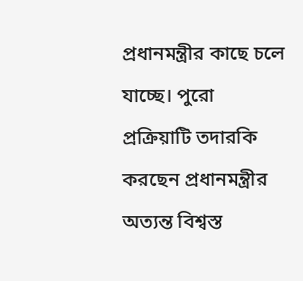প্রধানমন্ত্রীর কাছে চলে যাচ্ছে। পুরো প্রক্রিয়াটি তদারকি করছেন প্রধানমন্ত্রীর অত্যন্ত বিশ্বস্ত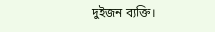দুইজন ব্যক্তি।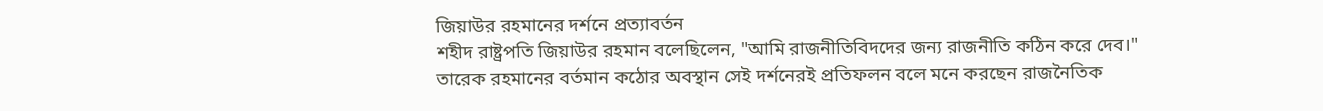জিয়াউর রহমানের দর্শনে প্রত্যাবর্তন
শহীদ রাষ্ট্রপতি জিয়াউর রহমান বলেছিলেন, "আমি রাজনীতিবিদদের জন্য রাজনীতি কঠিন করে দেব।" তারেক রহমানের বর্তমান কঠোর অবস্থান সেই দর্শনেরই প্রতিফলন বলে মনে করছেন রাজনৈতিক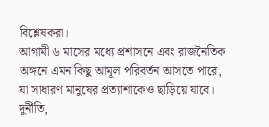বিশ্লেষকরা।
আগামী ৬ মাসের মধ্যে প্রশাসনে এবং রাজনৈতিক অঙ্গনে এমন কিছু আমূল পরিবর্তন আসতে পারে, যা সাধারণ মানুষের প্রত্যাশাকেও ছাড়িয়ে যাবে। দুর্নীতি,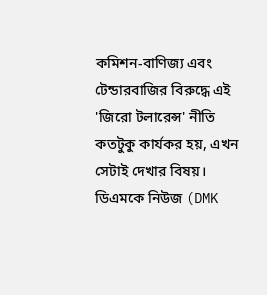কমিশন-বাণিজ্য এবং টেন্ডারবাজির বিরুদ্ধে এই 'জিরো টলারেন্স' নীতি কতটুকু কার্যকর হয়, এখন সেটাই দেখার বিষয়।
ডিএমকে নিউজ (DMK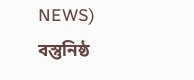NEWS)
বস্তুনিষ্ঠ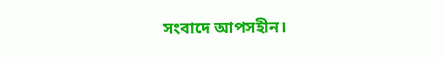সংবাদে আপসহীন।